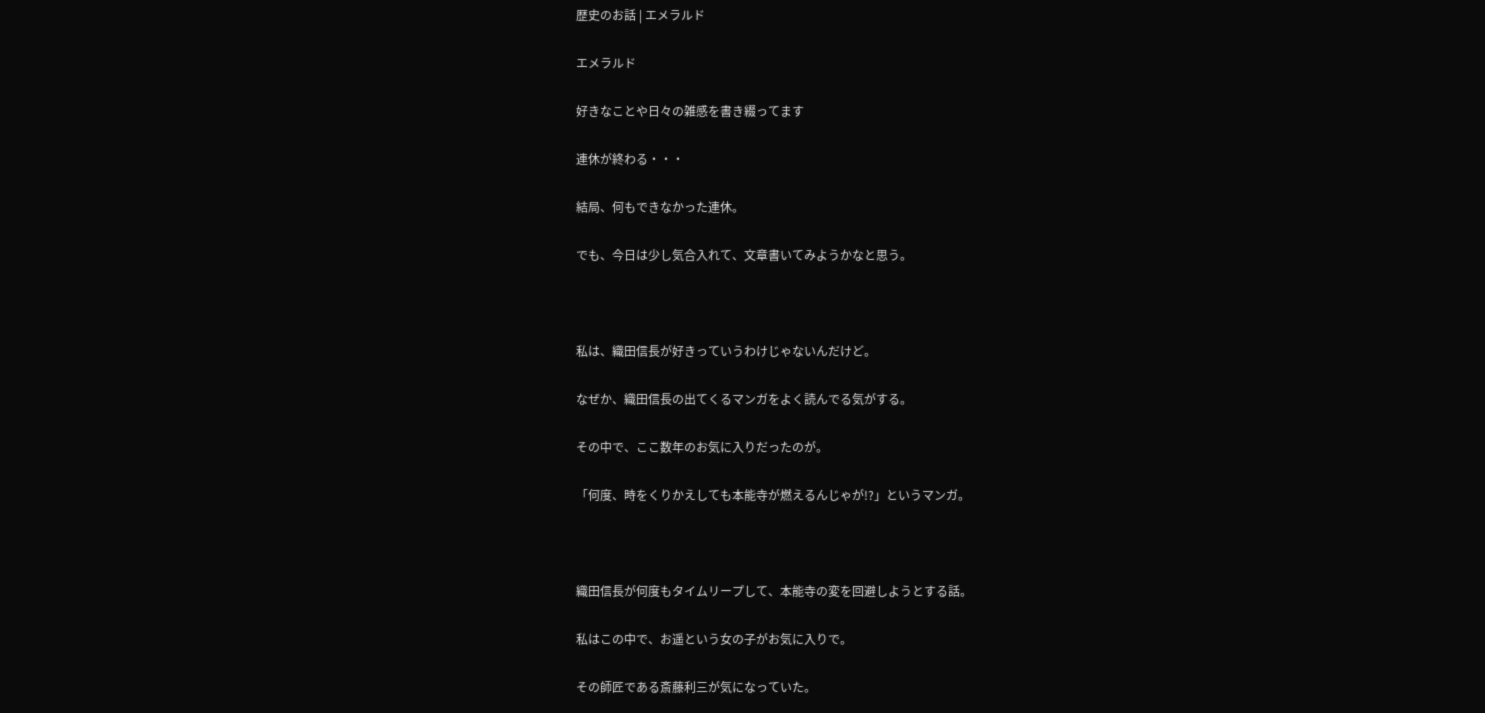歴史のお話 | エメラルド

エメラルド

好きなことや日々の雑感を書き綴ってます

連休が終わる・・・

結局、何もできなかった連休。

でも、今日は少し気合入れて、文章書いてみようかなと思う。



私は、織田信長が好きっていうわけじゃないんだけど。

なぜか、織田信長の出てくるマンガをよく読んでる気がする。

その中で、ここ数年のお気に入りだったのが。

「何度、時をくりかえしても本能寺が燃えるんじゃが!?」というマンガ。



織田信長が何度もタイムリープして、本能寺の変を回避しようとする話。

私はこの中で、お遥という女の子がお気に入りで。

その師匠である斎藤利三が気になっていた。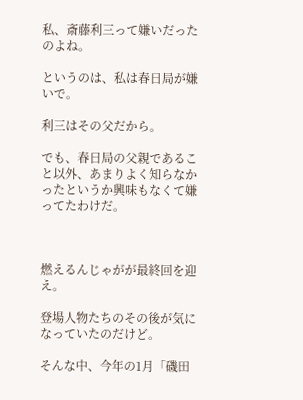私、斎藤利三って嫌いだったのよね。

というのは、私は春日局が嫌いで。

利三はその父だから。

でも、春日局の父親であること以外、あまりよく知らなかったというか興味もなくて嫌ってたわけだ。



燃えるんじゃがが最終回を迎え。

登場人物たちのその後が気になっていたのだけど。

そんな中、今年の1月「磯田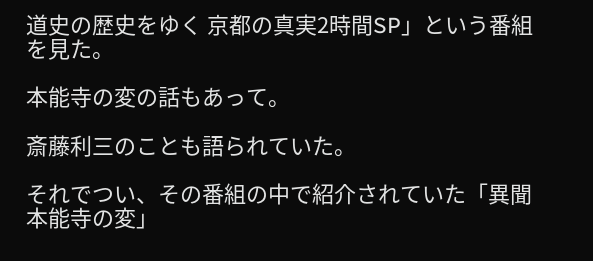道史の歴史をゆく 京都の真実2時間SP」という番組を見た。

本能寺の変の話もあって。

斎藤利三のことも語られていた。

それでつい、その番組の中で紹介されていた「異聞本能寺の変」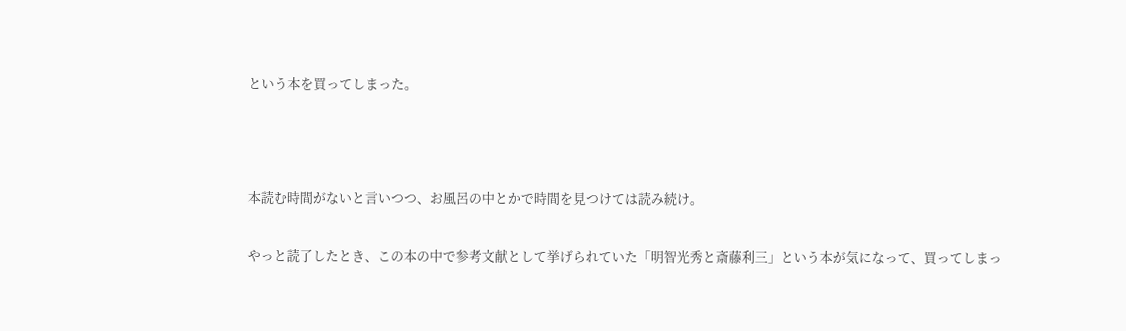という本を買ってしまった。



本読む時間がないと言いつつ、お風呂の中とかで時間を見つけては読み続け。

やっと読了したとき、この本の中で参考文献として挙げられていた「明智光秀と斎藤利三」という本が気になって、買ってしまっ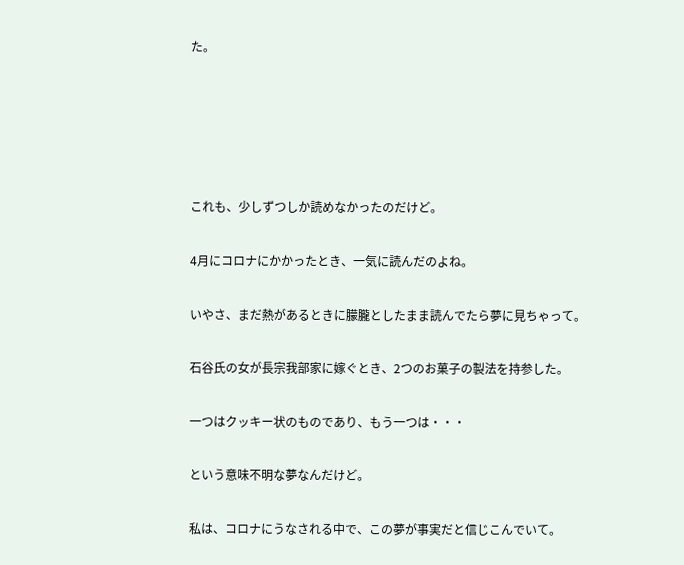た。





これも、少しずつしか読めなかったのだけど。

4月にコロナにかかったとき、一気に読んだのよね。

いやさ、まだ熱があるときに朦朧としたまま読んでたら夢に見ちゃって。

石谷氏の女が長宗我部家に嫁ぐとき、2つのお菓子の製法を持参した。

一つはクッキー状のものであり、もう一つは・・・

という意味不明な夢なんだけど。

私は、コロナにうなされる中で、この夢が事実だと信じこんでいて。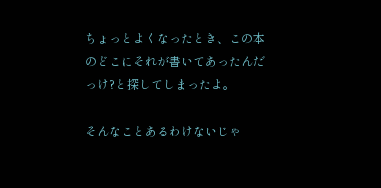ちょっとよくなったとき、この本のどこにそれが書いてあったんだっけ?と探してしまったよ。

そんなことあるわけないじゃ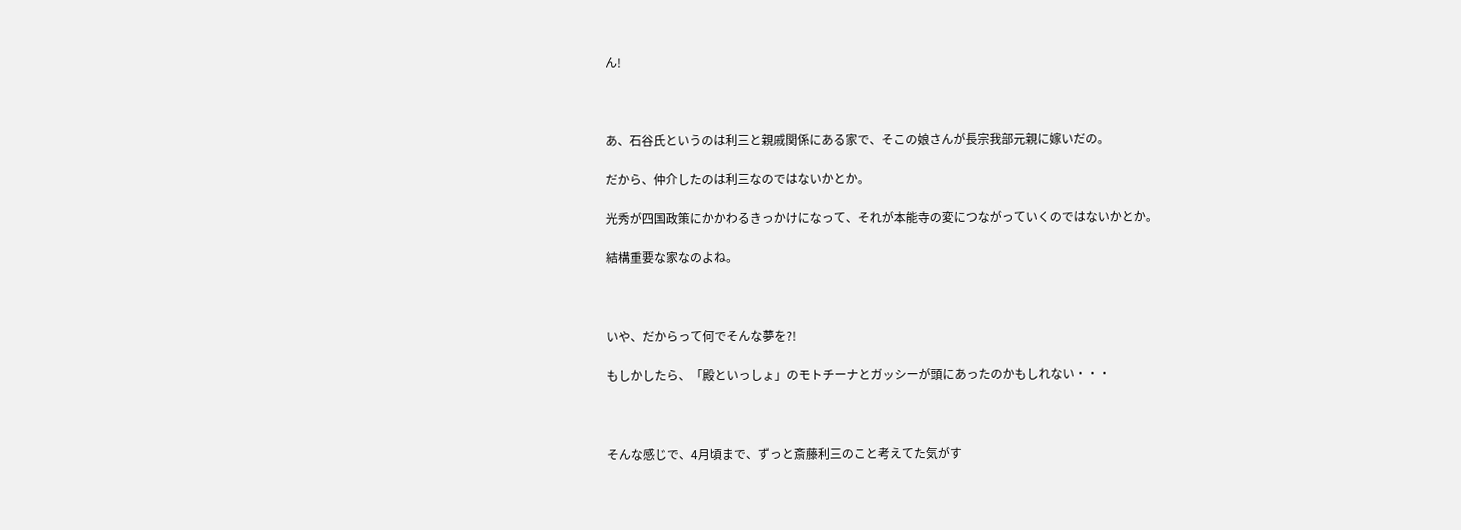ん!



あ、石谷氏というのは利三と親戚関係にある家で、そこの娘さんが長宗我部元親に嫁いだの。

だから、仲介したのは利三なのではないかとか。

光秀が四国政策にかかわるきっかけになって、それが本能寺の変につながっていくのではないかとか。

結構重要な家なのよね。



いや、だからって何でそんな夢を?!

もしかしたら、「殿といっしょ」のモトチーナとガッシーが頭にあったのかもしれない・・・



そんな感じで、4月頃まで、ずっと斎藤利三のこと考えてた気がす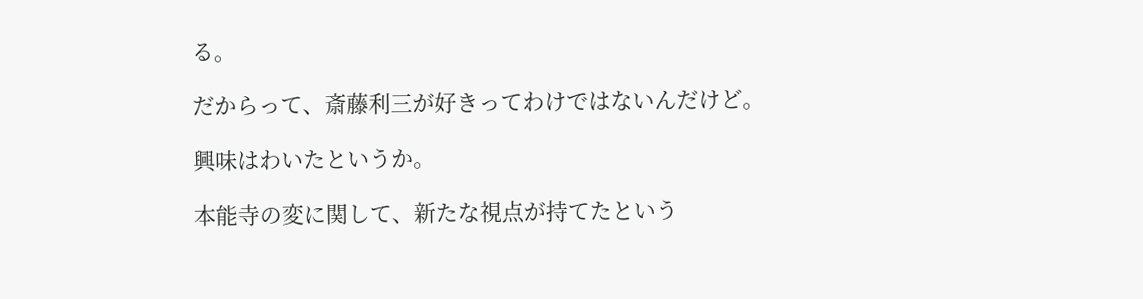る。

だからって、斎藤利三が好きってわけではないんだけど。

興味はわいたというか。

本能寺の変に関して、新たな視点が持てたという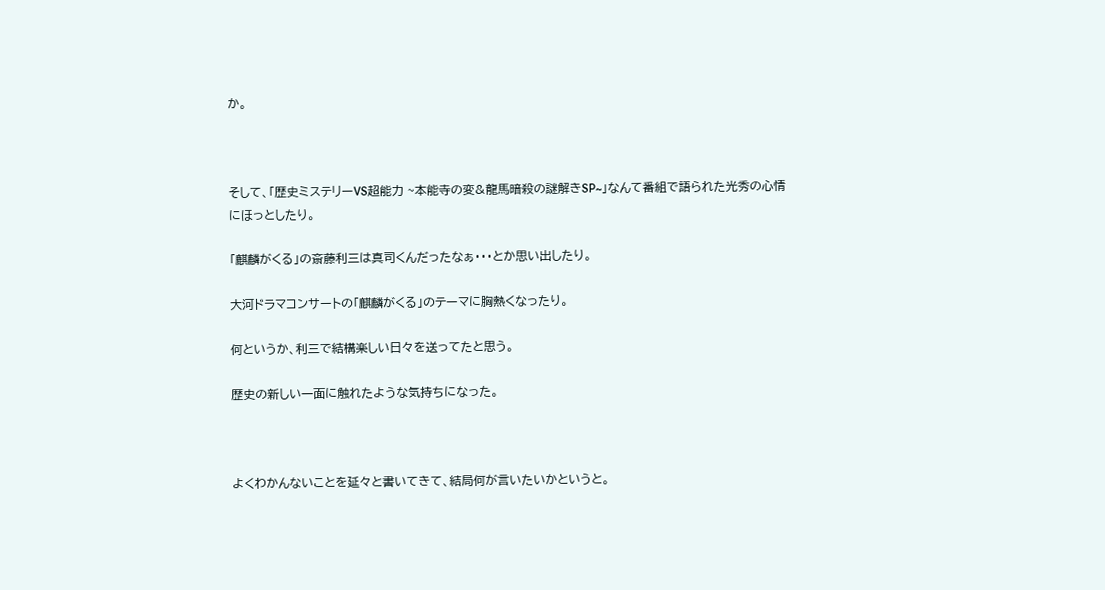か。



そして、「歴史ミステリーVS超能力 ~本能寺の変&龍馬暗殺の謎解きSP~」なんて番組で語られた光秀の心情にほっとしたり。

「麒麟がくる」の斎藤利三は真司くんだったなぁ・・・とか思い出したり。

大河ドラマコンサートの「麒麟がくる」のテーマに胸熱くなったり。

何というか、利三で結構楽しい日々を送ってたと思う。

歴史の新しい一面に触れたような気持ちになった。



よくわかんないことを延々と書いてきて、結局何が言いたいかというと。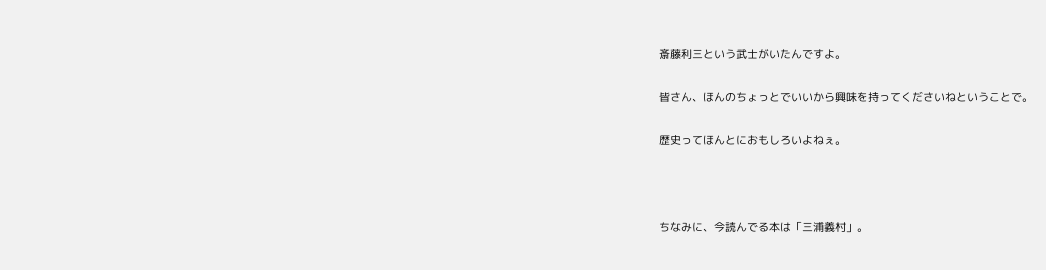斎藤利三という武士がいたんですよ。

皆さん、ほんのちょっとでいいから興味を持ってくださいねということで。

歴史ってほんとにおもしろいよねぇ。



ちなみに、今読んでる本は「三浦義村」。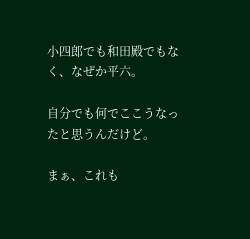小四郎でも和田殿でもなく、なぜか平六。

自分でも何でここうなったと思うんだけど。

まぁ、これも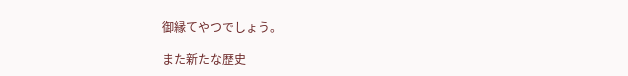御縁てやつでしょう。

また新たな歴史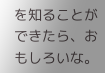を知ることができたら、おもしろいな。